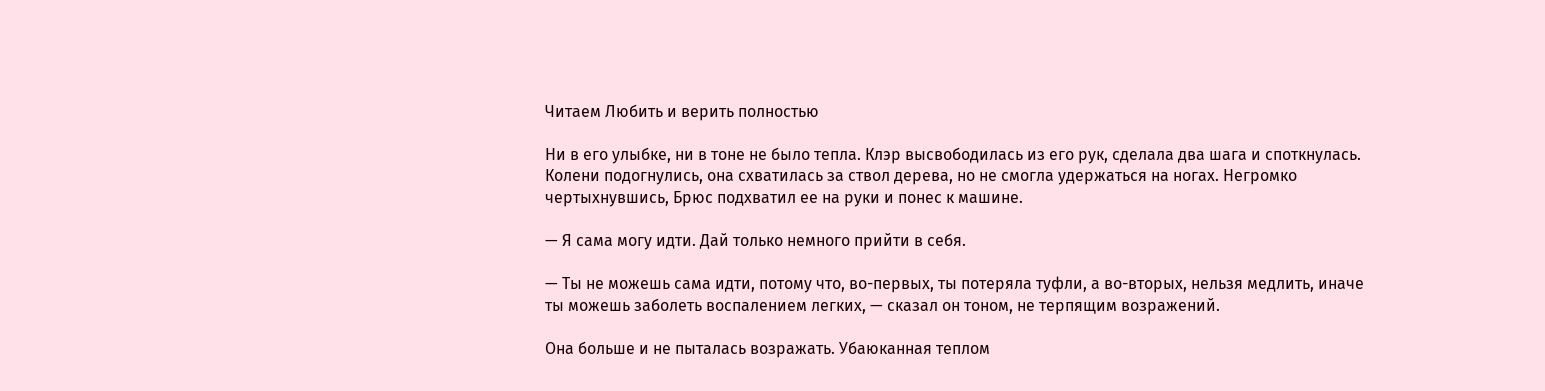Читаем Любить и верить полностью

Ни в его улыбке, ни в тоне не было тепла. Клэр высвободилась из его рук, сделала два шага и споткнулась. Колени подогнулись, она схватилась за ствол дерева, но не смогла удержаться на ногах. Негромко чертыхнувшись, Брюс подхватил ее на руки и понес к машине.

— Я сама могу идти. Дай только немного прийти в себя.

— Ты не можешь сама идти, потому что, во-первых, ты потеряла туфли, а во-вторых, нельзя медлить, иначе ты можешь заболеть воспалением легких, — сказал он тоном, не терпящим возражений.

Она больше и не пыталась возражать. Убаюканная теплом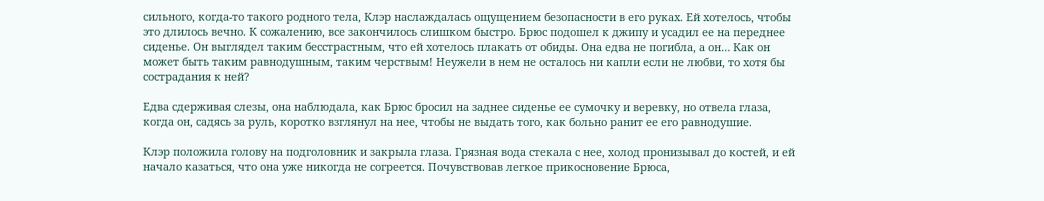сильного, когда-то такого родного тела, Клэр наслаждалась ощущением безопасности в его руках. Ей хотелось, чтобы это длилось вечно. К сожалению, все закончилось слишком быстро. Брюс подошел к джипу и усадил ее на переднее сиденье. Он выглядел таким бесстрастным, что ей хотелось плакать от обиды. Она едва не погибла, а он… Как он может быть таким равнодушным, таким черствым! Неужели в нем не осталось ни капли если не любви, то хотя бы сострадания к ней?

Едва сдерживая слезы, она наблюдала, как Брюс бросил на заднее сиденье ее сумочку и веревку, но отвела глаза, когда он, садясь за руль, коротко взглянул на нее, чтобы не выдать того, как больно ранит ее его равнодушие.

Клэр положила голову на подголовник и закрыла глаза. Грязная вода стекала с нее, холод пронизывал до костей, и ей начало казаться, что она уже никогда не согреется. Почувствовав легкое прикосновение Брюса,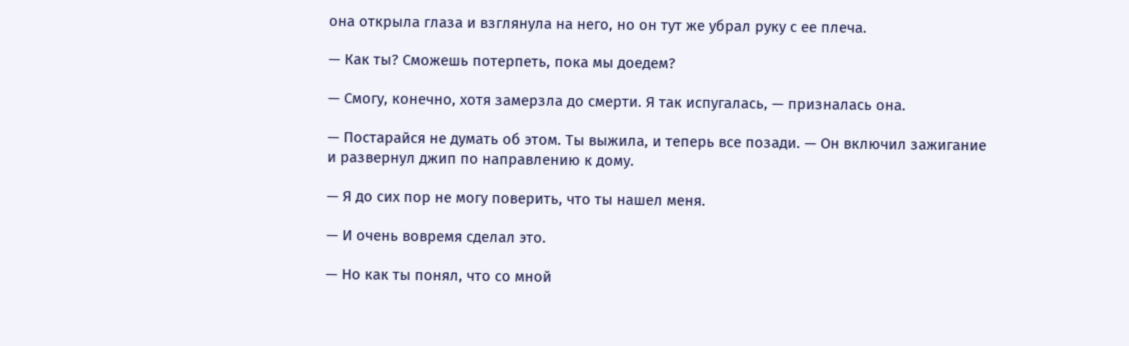она открыла глаза и взглянула на него, но он тут же убрал руку с ее плеча.

— Как ты? Сможешь потерпеть, пока мы доедем?

— Смогу, конечно, хотя замерзла до смерти. Я так испугалась, — призналась она.

— Постарайся не думать об этом. Ты выжила, и теперь все позади. — Он включил зажигание и развернул джип по направлению к дому.

— Я до сих пор не могу поверить, что ты нашел меня.

— И очень вовремя сделал это.

— Но как ты понял, что со мной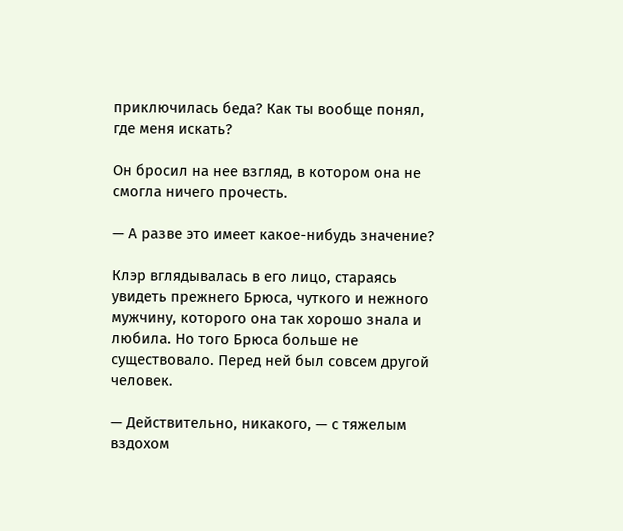приключилась беда? Как ты вообще понял, где меня искать?

Он бросил на нее взгляд, в котором она не смогла ничего прочесть.

— А разве это имеет какое-нибудь значение?

Клэр вглядывалась в его лицо, стараясь увидеть прежнего Брюса, чуткого и нежного мужчину, которого она так хорошо знала и любила. Но того Брюса больше не существовало. Перед ней был совсем другой человек.

— Действительно, никакого, — с тяжелым вздохом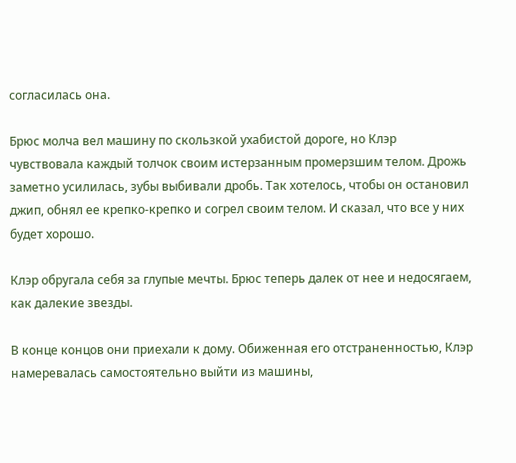согласилась она.

Брюс молча вел машину по скользкой ухабистой дороге, но Клэр чувствовала каждый толчок своим истерзанным промерзшим телом. Дрожь заметно усилилась, зубы выбивали дробь. Так хотелось, чтобы он остановил джип, обнял ее крепко-крепко и согрел своим телом. И сказал, что все у них будет хорошо.

Клэр обругала себя за глупые мечты. Брюс теперь далек от нее и недосягаем, как далекие звезды.

В конце концов они приехали к дому. Обиженная его отстраненностью, Клэр намеревалась самостоятельно выйти из машины,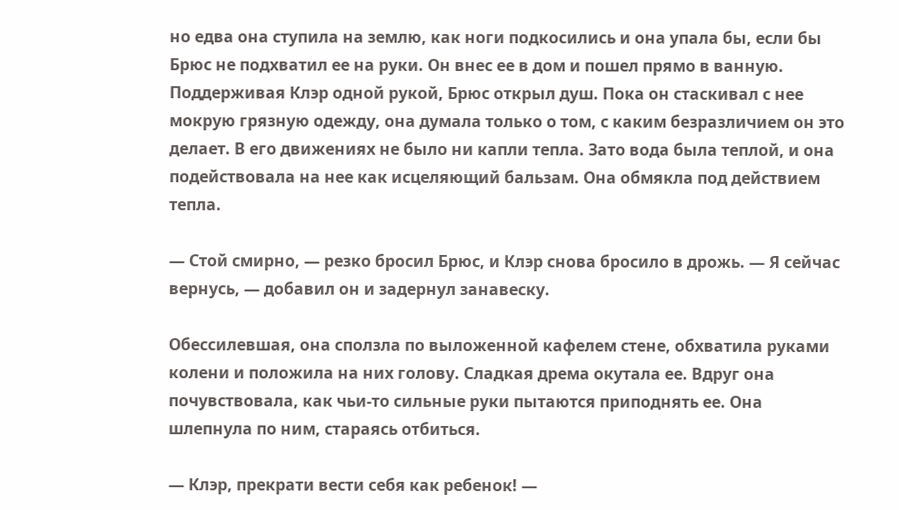но едва она ступила на землю, как ноги подкосились и она упала бы, если бы Брюс не подхватил ее на руки. Он внес ее в дом и пошел прямо в ванную. Поддерживая Клэр одной рукой, Брюс открыл душ. Пока он стаскивал с нее мокрую грязную одежду, она думала только о том, с каким безразличием он это делает. В его движениях не было ни капли тепла. Зато вода была теплой, и она подействовала на нее как исцеляющий бальзам. Она обмякла под действием тепла.

— Стой смирно, — резко бросил Брюс, и Клэр снова бросило в дрожь. — Я сейчас вернусь, — добавил он и задернул занавеску.

Обессилевшая, она сползла по выложенной кафелем стене, обхватила руками колени и положила на них голову. Сладкая дрема окутала ее. Вдруг она почувствовала, как чьи-то сильные руки пытаются приподнять ее. Она шлепнула по ним, стараясь отбиться.

— Клэр, прекрати вести себя как ребенок! —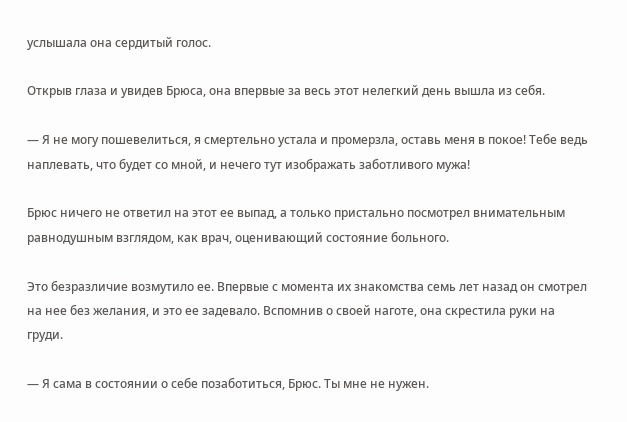услышала она сердитый голос.

Открыв глаза и увидев Брюса, она впервые за весь этот нелегкий день вышла из себя.

— Я не могу пошевелиться, я смертельно устала и промерзла, оставь меня в покое! Тебе ведь наплевать, что будет со мной, и нечего тут изображать заботливого мужа!

Брюс ничего не ответил на этот ее выпад, а только пристально посмотрел внимательным равнодушным взглядом, как врач, оценивающий состояние больного.

Это безразличие возмутило ее. Впервые с момента их знакомства семь лет назад он смотрел на нее без желания, и это ее задевало. Вспомнив о своей наготе, она скрестила руки на груди.

— Я сама в состоянии о себе позаботиться, Брюс. Ты мне не нужен.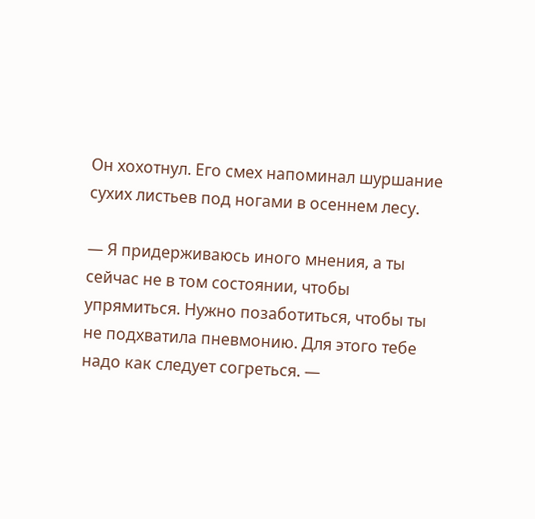Он хохотнул. Его смех напоминал шуршание сухих листьев под ногами в осеннем лесу.

— Я придерживаюсь иного мнения, а ты сейчас не в том состоянии, чтобы упрямиться. Нужно позаботиться, чтобы ты не подхватила пневмонию. Для этого тебе надо как следует согреться. —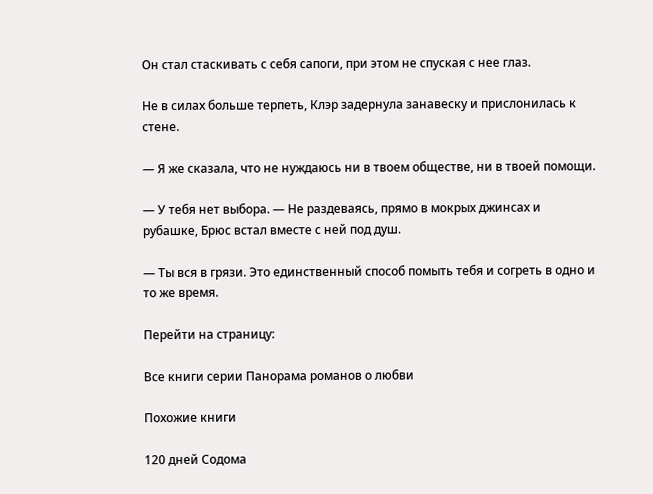Он стал стаскивать с себя сапоги, при этом не спуская с нее глаз.

Не в силах больше терпеть, Клэр задернула занавеску и прислонилась к стене.

— Я же сказала, что не нуждаюсь ни в твоем обществе, ни в твоей помощи.

— У тебя нет выбора. — Не раздеваясь, прямо в мокрых джинсах и рубашке, Брюс встал вместе с ней под душ.

— Ты вся в грязи. Это единственный способ помыть тебя и согреть в одно и то же время.

Перейти на страницу:

Все книги серии Панорама романов о любви

Похожие книги

120 дней Содома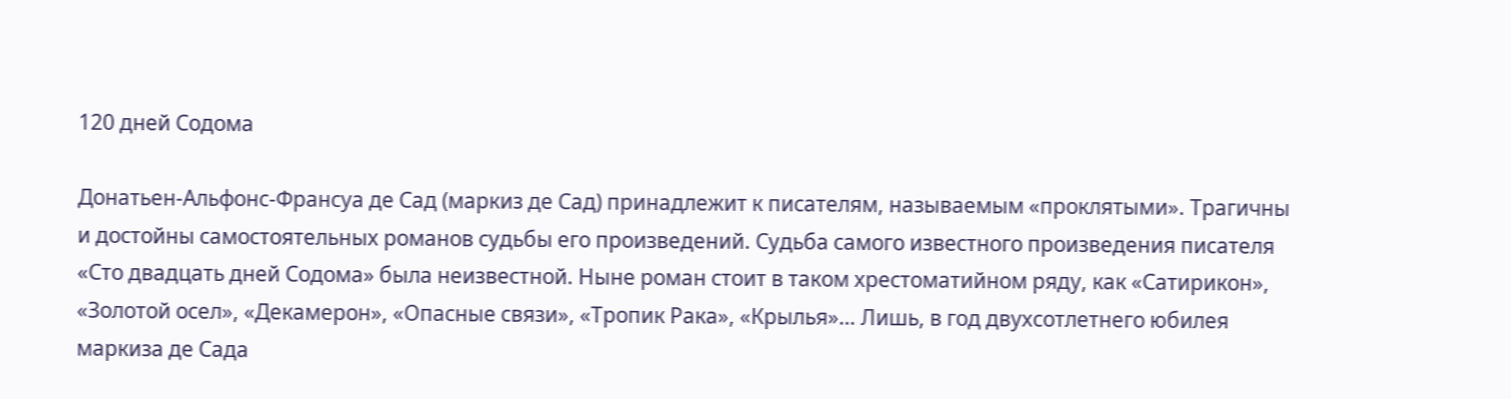120 дней Содома

Донатьен-Альфонс-Франсуа де Сад (маркиз де Сад) принадлежит к писателям, называемым «проклятыми». Трагичны и достойны самостоятельных романов судьбы его произведений. Судьба самого известного произведения писателя «Сто двадцать дней Содома» была неизвестной. Ныне роман стоит в таком хрестоматийном ряду, как «Сатирикон», «Золотой осел», «Декамерон», «Опасные связи», «Тропик Рака», «Крылья»… Лишь, в год двухсотлетнего юбилея маркиза де Сада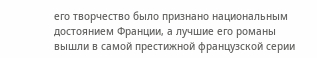его творчество было признано национальным достоянием Франции, а лучшие его романы вышли в самой престижной французской серии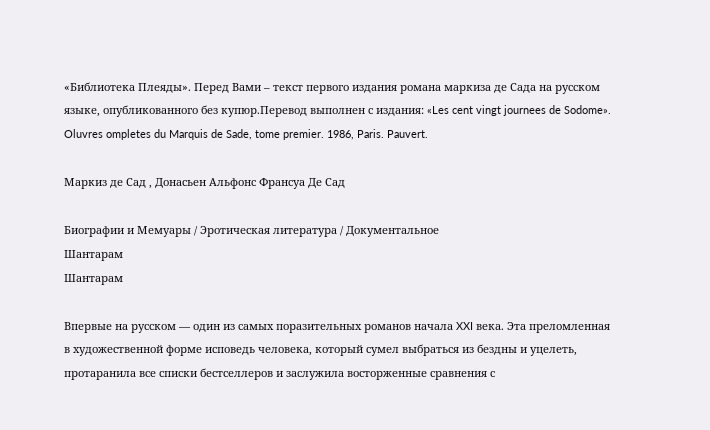«Библиотека Плеяды». Перед Вами – текст первого издания романа маркиза де Сада на русском языке, опубликованного без купюр.Перевод выполнен с издания: «Les cent vingt journees de Sodome». Oluvres ompletes du Marquis de Sade, tome premier. 1986, Paris. Pauvert.

Маркиз де Сад , Донасьен Альфонс Франсуа Де Сад

Биографии и Мемуары / Эротическая литература / Документальное
Шантарам
Шантарам

Впервые на русском — один из самых поразительных романов начала XXI века. Эта преломленная в художественной форме исповедь человека, который сумел выбраться из бездны и уцелеть, протаранила все списки бестселлеров и заслужила восторженные сравнения с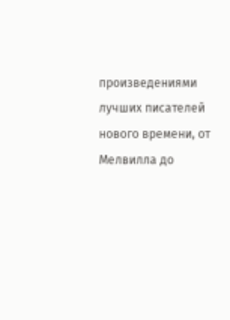произведениями лучших писателей нового времени, от Мелвилла до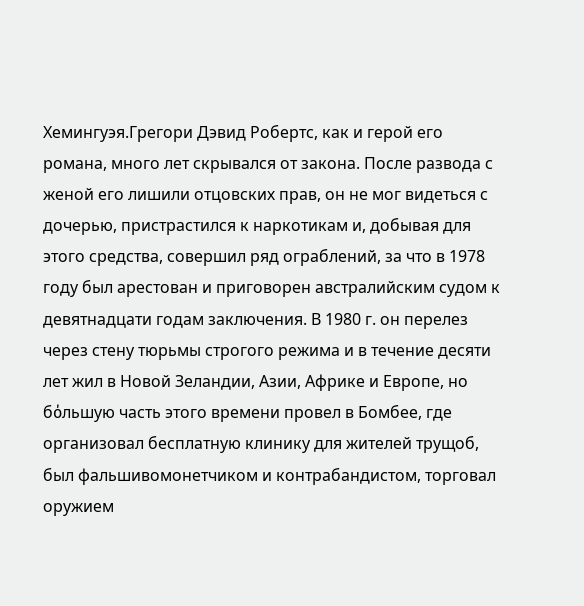Хемингуэя.Грегори Дэвид Робертс, как и герой его романа, много лет скрывался от закона. После развода с женой его лишили отцовских прав, он не мог видеться с дочерью, пристрастился к наркотикам и, добывая для этого средства, совершил ряд ограблений, за что в 1978 году был арестован и приговорен австралийским судом к девятнадцати годам заключения. В 1980 г. он перелез через стену тюрьмы строгого режима и в течение десяти лет жил в Новой Зеландии, Азии, Африке и Европе, но бόльшую часть этого времени провел в Бомбее, где организовал бесплатную клинику для жителей трущоб, был фальшивомонетчиком и контрабандистом, торговал оружием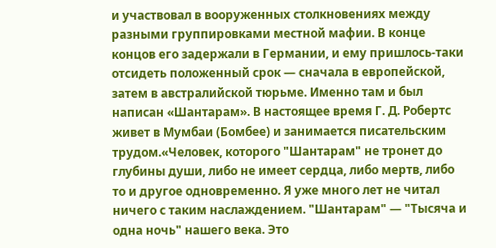и участвовал в вооруженных столкновениях между разными группировками местной мафии. В конце концов его задержали в Германии, и ему пришлось-таки отсидеть положенный срок — сначала в европейской, затем в австралийской тюрьме. Именно там и был написан «Шантарам». В настоящее время Г. Д. Робертс живет в Мумбаи (Бомбее) и занимается писательским трудом.«Человек, которого "Шантарам" не тронет до глубины души, либо не имеет сердца, либо мертв, либо то и другое одновременно. Я уже много лет не читал ничего с таким наслаждением. "Шантарам" — "Тысяча и одна ночь" нашего века. Это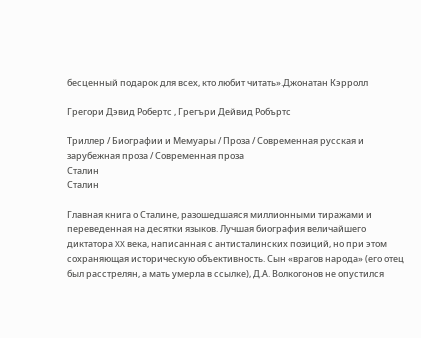бесценный подарок для всех, кто любит читать».Джонатан Кэрролл

Грегори Дэвид Робертс , Грегъри Дейвид Робъртс

Триллер / Биографии и Мемуары / Проза / Современная русская и зарубежная проза / Современная проза
Сталин
Сталин

Главная книга о Сталине, разошедшаяся миллионными тиражами и переведенная на десятки языков. Лучшая биография величайшего диктатора XX века, написанная с антисталинских позиций, но при этом сохраняющая историческую объективность. Сын «врагов народа» (его отец был расстрелян, а мать умерла в ссылке), Д.А. Волкогонов не опустился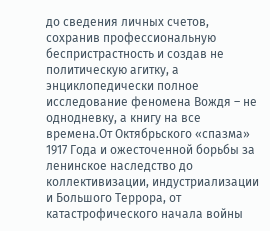до сведения личных счетов, сохранив профессиональную беспристрастность и создав не политическую агитку, а энциклопедически полное исследование феномена Вождя – не однодневку, а книгу на все времена.От Октябрьского «спазма» 1917 Года и ожесточенной борьбы за ленинское наследство до коллективизации, индустриализации и Большого Террора, от катастрофического начала войны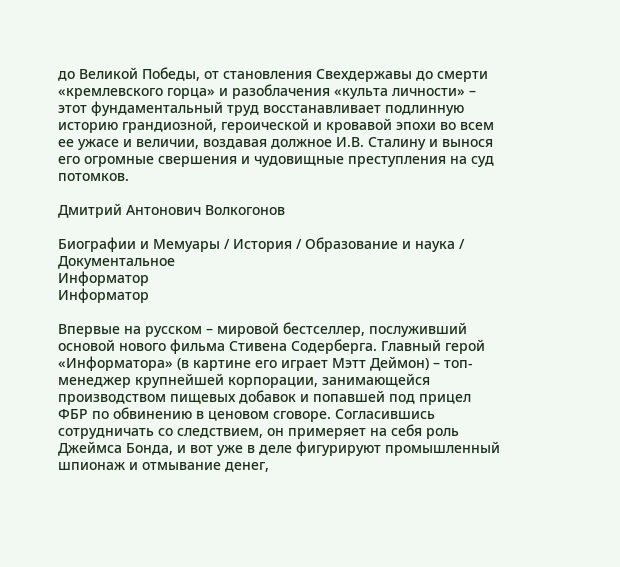до Великой Победы, от становления Свехдержавы до смерти «кремлевского горца» и разоблачения «культа личности» – этот фундаментальный труд восстанавливает подлинную историю грандиозной, героической и кровавой эпохи во всем ее ужасе и величии, воздавая должное И.В. Сталину и вынося его огромные свершения и чудовищные преступления на суд потомков.

Дмитрий Антонович Волкогонов

Биографии и Мемуары / История / Образование и наука / Документальное
Информатор
Информатор

Впервые на русском – мировой бестселлер, послуживший основой нового фильма Стивена Содерберга. Главный герой «Информатора» (в картине его играет Мэтт Деймон) – топ-менеджер крупнейшей корпорации, занимающейся производством пищевых добавок и попавшей под прицел ФБР по обвинению в ценовом сговоре. Согласившись сотрудничать со следствием, он примеряет на себя роль Джеймса Бонда, и вот уже в деле фигурируют промышленный шпионаж и отмывание денег,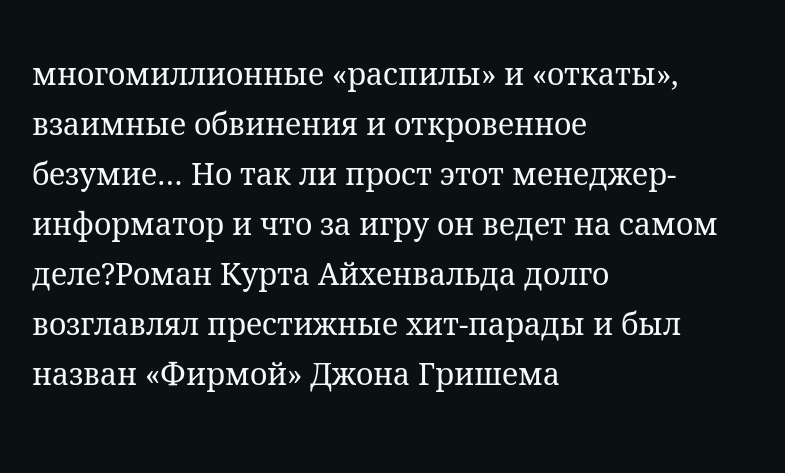многомиллионные «распилы» и «откаты», взаимные обвинения и откровенное безумие… Но так ли прост этот менеджер-информатор и что за игру он ведет на самом деле?Роман Курта Айхенвальда долго возглавлял престижные хит-парады и был назван «Фирмой» Джона Гришема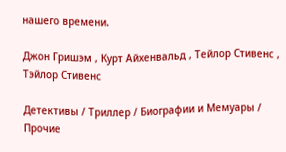нашего времени.

Джон Гришэм , Курт Айхенвальд , Тейлор Стивенс , Тэйлор Стивенс

Детективы / Триллер / Биографии и Мемуары / Прочие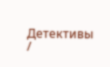Детективы /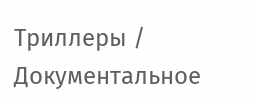Триллеры / Документальное